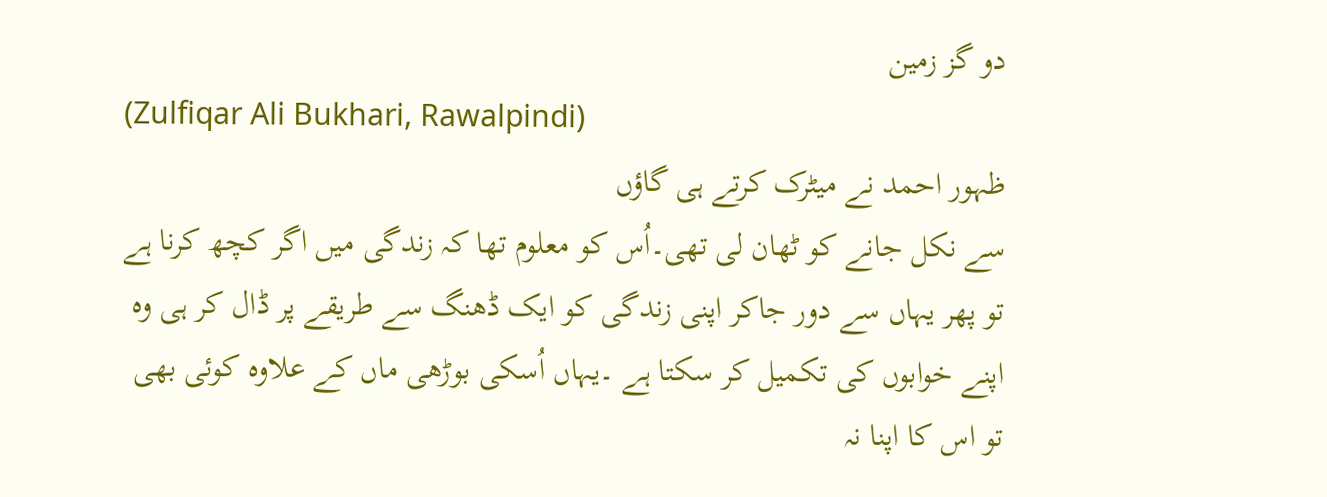دو گز زمین
(Zulfiqar Ali Bukhari, Rawalpindi)
ظہور احمد نے میٹرک کرتے ہی گاؤں
سے نکل جانے کو ٹھان لی تھی۔اُس کو معلوم تھا کہ زندگی میں اگر کچھ کرنا ہے
تو پھر یہاں سے دور جاکر اپنی زندگی کو ایک ڈھنگ سے طریقے پر ڈال کر ہی وہ
اپنے خوابوں کی تکمیل کر سکتا ہے ۔یہاں اُسکی بوڑھی ماں کے علاوہ کوئی بھی
تو اس کا اپنا نہ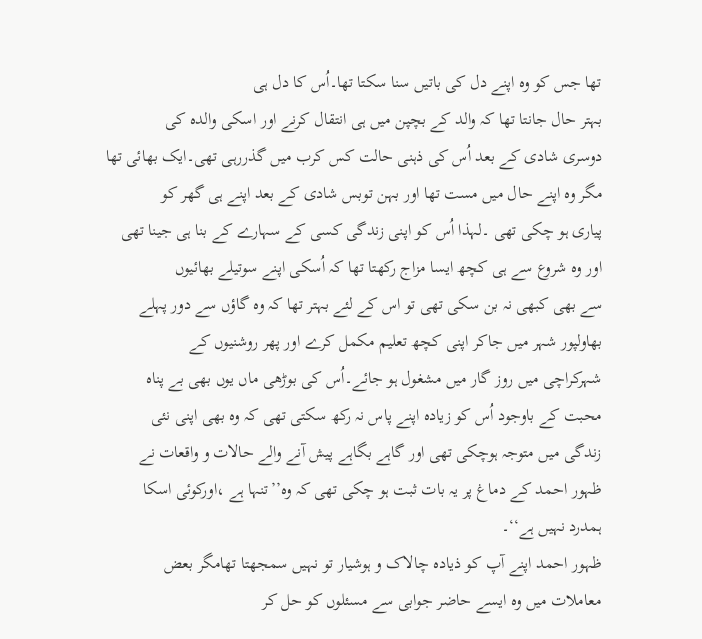تھا جس کو وہ اپنے دل کی باتیں سنا سکتا تھا۔اُس کا دل ہی
بہتر حال جانتا تھا کہ والد کے بچپن میں ہی انتقال کرنے اور اسکی والدہ کی
دوسری شادی کے بعد اُس کی ذہنی حالت کس کرب میں گذررہی تھی۔ایک بھائی تھا
مگر وہ اپنے حال میں مست تھا اور بہن توبس شادی کے بعد اپنے ہی گھر کو
پیاری ہو چکی تھی ۔لہذا اُس کو اپنی زندگی کسی کے سہارے کے بنا ہی جینا تھی
اور وہ شروع سے ہی کچھ ایسا مزاج رکھتا تھا کہ اُسکی اپنے سوتیلے بھائیوں
سے بھی کبھی نہ بن سکی تھی تو اس کے لئے بہتر تھا کہ وہ گاؤں سے دور پہلے
بھاولپور شہر میں جاکر اپنی کچھ تعلیم مکمل کرے اور پھر روشنیوں کے
شہرکراچی میں روز گار میں مشغول ہو جائے۔اُس کی بوڑھی ماں یوں بھی بے پناہ
محبت کے باوجود اُس کو زیادہ اپنے پاس نہ رکھ سکتی تھی کہ وہ بھی اپنی نئی
زندگی میں متوجہ ہوچکی تھی اور گاہے بگاہے پیش آنے والے حالات و واقعات نے
ظہور احمد کے دماغ پر یہ بات ثبت ہو چکی تھی کہ وہ’’تنہا ہے ،اورکوئی اسکا
ہمدرد نہیں ہے‘‘۔
ظہور احمد اپنے آپ کو ذیادہ چالاک و ہوشیار تو نہیں سمجھتا تھامگر بعض
معاملات میں وہ ایسے حاضر جوابی سے مسئلوں کو حل کر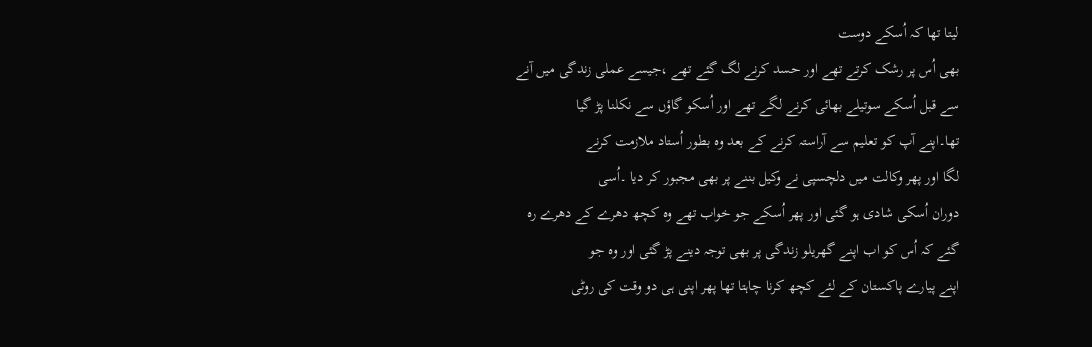لیتا تھا کہ اُسکے دوست
بھی اُس پر رشک کرتے تھے اور حسد کرنے لگ گئے تھے ،جیسے عملی زندگی میں آنے
سے قبل اُسکے سوتیلے بھائی کرنے لگے تھے اور اُسکو گاؤں سے نکلنا پڑ گیا
تھا۔اپنے آپ کو تعلیم سے آراستہ کرنے کے بعد وہ بطور اُستاد ملازمت کرنے
لگا اور پھر وکالت میں دلچسپی نے وکیل بننے پر بھی مجبور کر دیا ۔اُسی
دوران اُسکی شادی ہو گئی اور پھر اُسکے جو خواب تھے وہ کچھ دھرے کے دھرے رہ
گئے کہ اُس کو اب اپنے گھریلو زندگی پر بھی توجہ دینے پڑ گئی اور وہ جو
اپنے پیارے پاکستان کے لئے کچھ کرنا چاہتا تھا پھر اپنی ہی دو وقت کی روٹی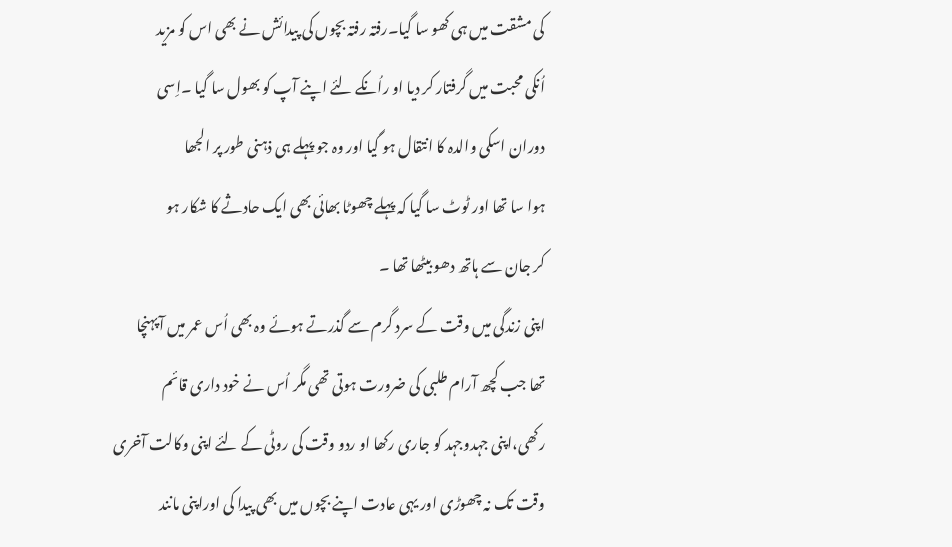کی مشقت میں ہی کھو سا گیا۔رفتہ رفتہ بچوں کی پیدائش نے بھی اس کو مزید
اُنکی محبت میں گرفتار کر دیا او راُنکے لئے اپنے آپ کو بھول سا گیا ۔اِسی
دوران اسکی والدہ کا انتقال ہو گیا اور وہ جو پہلے ہی ذہنی طور پر الجھا
ہوا سا تھا اور ٹوٹ سا گیا کہ پہلے چھوٹا بھائی بھی ایک حادثے کا شکار ہو
کر جان سے ہاتھ دھو بیٹھا تھا ۔
اپنی زندگی میں وقت کے سرد گرم سے گذرتے ہوئے وہ بھی اُس عمر میں آپہنچا
تھا جب کچھ آرام طلبی کی ضرورت ہوتی تھی مگر اُس نے خود داری قائم
رکھی،اپنی جہدوجہد کو جاری رکھا او ردو وقت کی روٹی کے لئے اپنی وکالت آخری
وقت تک نہ چھوڑی اور یہی عادت اپنے بچوں میں بھی پیدا کی اوراپنی مانند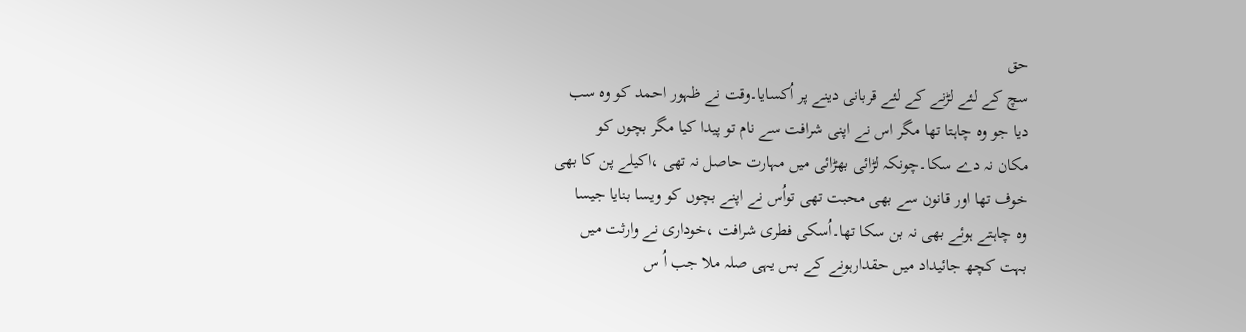حق
سچ کے لئے لڑنے کے لئے قربانی دینے پر اُکسایا۔وقت نے ظہور احمد کو وہ سب
دیا جو وہ چاہتا تھا مگر اس نے اپنی شرافت سے نام تو پیدا کیا مگر بچوں کو
مکان نہ دے سکا۔چونکہ لڑائی بھڑائی میں مہارت حاصل نہ تھی ،اکیلے پن کا بھی
خوف تھا اور قانون سے بھی محبت تھی تواُس نے اپنے بچوں کو ویسا بنایا جیسا
وہ چاہتے ہوئے بھی نہ بن سکا تھا۔اُسکی فطری شرافت ،خوداری نے وارثت میں
بہت کچھ جائیداد میں حقدارہونے کے بس یہی صلہ ملا جب اُ س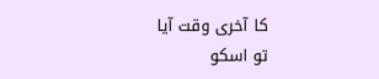کا آخری وقت آیا
تو اسکو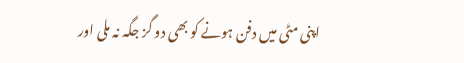اپنی مٹی میں دفن ہونے کو بھی دو گز جگہ نہ ملی اور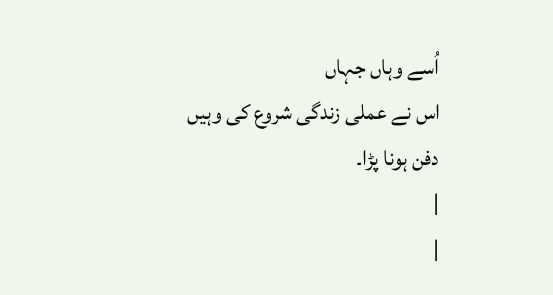اُسے وہاں جہاں
اس نے عملی زندگی شروع کی وہیں دفن ہونا پڑا۔
|
|